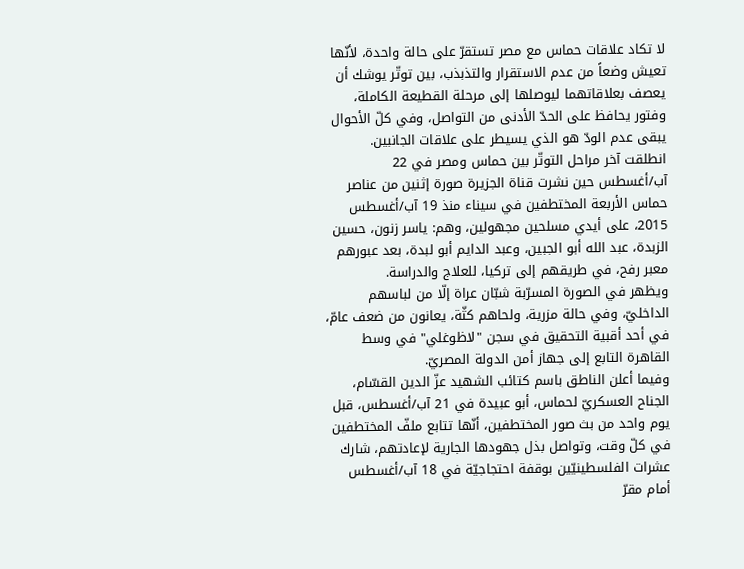لا تكاد علاقات حماس مع مصر تستقرّ على حالة واحدة، لأنّها تعيش وضعاً من عدم الاستقرار والتذبذب، بين توتّر يوشك أن يعصف بعلاقاتهما ليوصلها إلى مرحلة القطيعة الكاملة، وفتور يحافظ على الحدّ الأدنى من التواصل، وفي كلّ الأحوال يبقى عدم الودّ هو الذي يسيطر على علاقات الجانبين.
انطلقت آخر مراحل التوتّر بين حماس ومصر في 22 آب/أغسطس حين نشرت قناة الجزيرة صورة إثنين من عناصر حماس الأربعة المختطفين في سيناء منذ 19 آب/أغسطس 2015، على أيدي مسلحين مجهولين، وهم: ياسر زنون، حسين الزبدة، عبد الله أبو الجبين، وعبد الدايم أبو لبدة، بعد عبورهم معبر رفح، في طريقهم إلى تركيا، للعلاج والدراسة.
ويظهر في الصورة المسرّبة شبّان عراة إلّا من لباسهم الداخليّ، وفي حالة مزرية، ولحاهم كثّة، يعانون من ضعف عامّ، في أحد أقبية التحقيق في سجن "لاظوغلي" في وسط القاهرة التابع إلى جهاز أمن الدولة المصريّ.
وفيما أعلن الناطق باسم كتائب الشهيد عزّ الدين القسّام، الجناح العسكريّ لحماس، أبو عبيدة في 21 آب/أغسطس، قبل يوم واحد من بث صور المختطفين، أنّها تتابع ملفّ المختطفين في كلّ وقت، وتواصل بذل جهودها الجارية لإعادتهم، شارك عشرات الفلسطينيّين بوقفة احتجاجيّة في 18 آب/أغسطس أمام مقرّ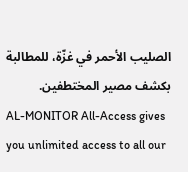الصليب الأحمر في غزّة، للمطالبة بكشف مصير المختطفين.
AL-MONITOR All-Access gives you unlimited access to all our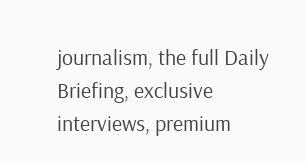journalism, the full Daily Briefing, exclusive interviews, premium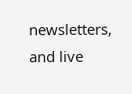newsletters, and live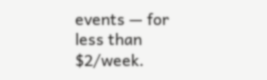events — for less than $2/week.